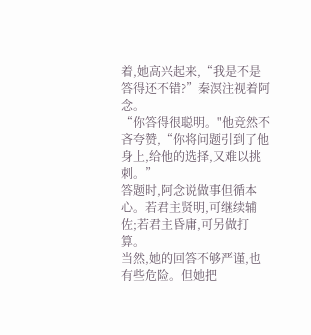着,她高兴起来,“我是不是答得还不错?”秦溟注视着阿念。
“你答得很聪明。"他竞然不吝夸赞,“你将问题引到了他身上,给他的选择,又难以挑刺。”
答题时,阿念说做事但循本心。若君主贤明,可继续辅佐;若君主昏庸,可另做打算。
当然,她的回答不够严谨,也有些危险。但她把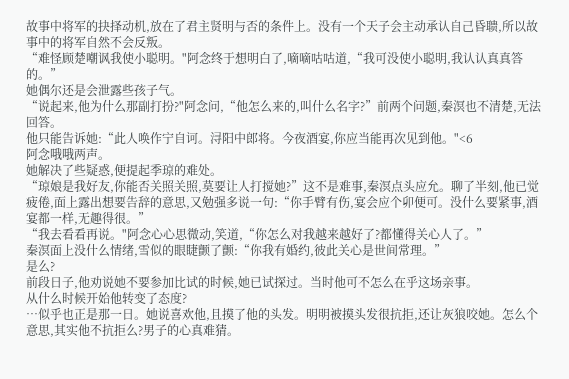故事中将军的抉择动机,放在了君主贤明与否的条件上。没有一个天子会主动承认自己昏聩,所以故事中的将军自然不会反叛。
“难怪顾楚嘲讽我使小聪明。"阿念终于想明白了,嘀嘀咕咕道,“我可没使小聪明,我认认真真答的。”
她偶尔还是会泄露些孩子气。
“说起来,他为什么那副打扮?"阿念问,“他怎么来的,叫什么名字?”前两个问题,秦溟也不清楚,无法回答。
他只能告诉她:“此人唤作宁自诃。浔阳中郎将。今夜酒宴,你应当能再次见到他。"<6
阿念哦哦两声。
她解决了些疑惑,便提起季琼的难处。
“琼娘是我好友,你能否关照关照,莫要让人打搅她?”这不是难事,秦溟点头应允。聊了半刻,他已觉疲倦,面上露出想要告辞的意思,又勉强多说一句:“你手臂有伤,宴会应个卯便可。没什么要紧事,酒宴都一样,无趣得很。”
“我去看看再说。"阿念心心思微动,笑道,“你怎么对我越来越好了?都懂得关心人了。”
秦溟面上没什么情绪,雪似的眼睫颤了颤:“你我有婚约,彼此关心是世间常理。”
是么?
前段日子,他劝说她不要参加比试的时候,她已试探过。当时他可不怎么在乎这场亲事。
从什么时候开始他转变了态度?
…似乎也正是那一日。她说喜欢他,且摸了他的头发。明明被摸头发很抗拒,还让灰狼咬她。怎么个意思,其实他不抗拒么?男子的心真难猜。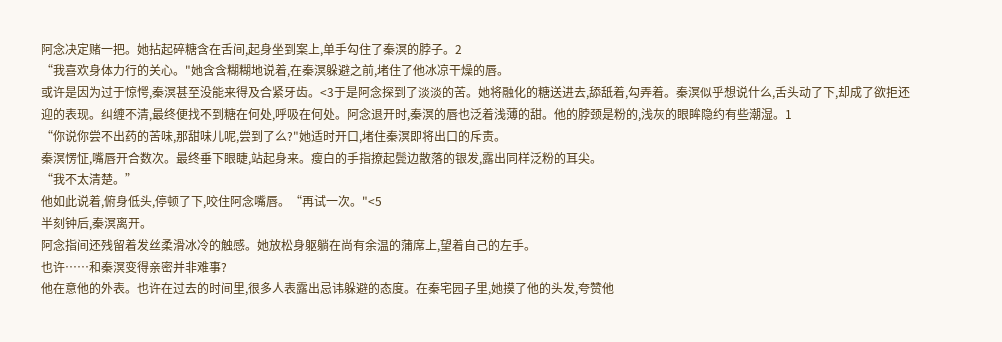阿念决定赌一把。她拈起碎糖含在舌间,起身坐到案上,单手勾住了秦溟的脖子。2
“我喜欢身体力行的关心。"她含含糊糊地说着,在秦溟躲避之前,堵住了他冰凉干燥的唇。
或许是因为过于惊愕,秦溟甚至没能来得及合紧牙齿。<3于是阿念探到了淡淡的苦。她将融化的糖送进去,舔舐着,勾弄着。秦溟似乎想说什么,舌头动了下,却成了欲拒还迎的表现。纠缠不清,最终便找不到糖在何处,呼吸在何处。阿念退开时,秦溟的唇也泛着浅薄的甜。他的脖颈是粉的,浅灰的眼眸隐约有些潮湿。1
“你说你尝不出药的苦味,那甜味儿呢,尝到了么?"她适时开口,堵住秦溟即将出口的斥责。
秦溟愣怔,嘴唇开合数次。最终垂下眼睫,站起身来。瘦白的手指撩起鬓边散落的银发,露出同样泛粉的耳尖。
“我不太清楚。”
他如此说着,俯身低头,停顿了下,咬住阿念嘴唇。“再试一次。"<5
半刻钟后,秦溟离开。
阿念指间还残留着发丝柔滑冰冷的触感。她放松身躯躺在尚有余温的蒲席上,望着自己的左手。
也许……和秦溟变得亲密并非难事?
他在意他的外表。也许在过去的时间里,很多人表露出忌讳躲避的态度。在秦宅园子里,她摸了他的头发,夸赞他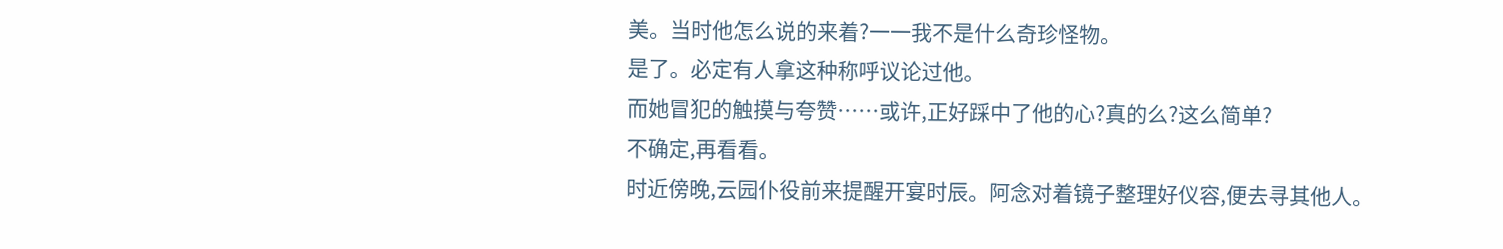美。当时他怎么说的来着?一一我不是什么奇珍怪物。
是了。必定有人拿这种称呼议论过他。
而她冒犯的触摸与夸赞……或许,正好踩中了他的心?真的么?这么简单?
不确定,再看看。
时近傍晚,云园仆役前来提醒开宴时辰。阿念对着镜子整理好仪容,便去寻其他人。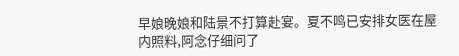早娘晚娘和陆景不打算赴宴。夏不鸣已安排女医在屋内照料,阿念仔细问了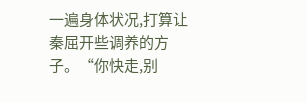一遍身体状况,打算让秦屈开些调养的方子。“你快走,别